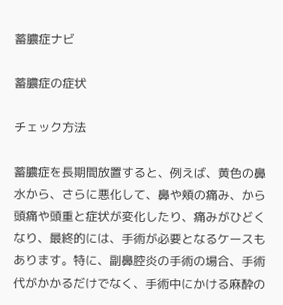蓄膿症ナビ

蓄膿症の症状

チェック方法

蓄膿症を長期間放置すると、例えば、黄色の鼻水から、さらに悪化して、鼻や頬の痛み、から頭痛や頭重と症状が変化したり、痛みがひどくなり、最終的には、手術が必要となるケースもあります。特に、副鼻腔炎の手術の場合、手術代がかかるだけでなく、手術中にかける麻酔の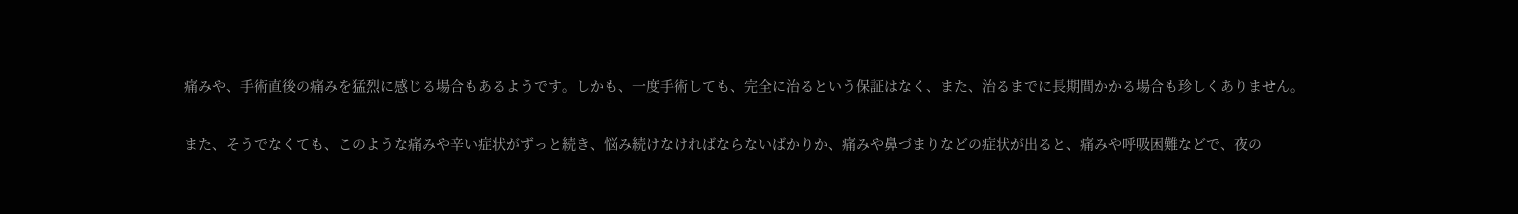痛みや、手術直後の痛みを猛烈に感じる場合もあるようです。しかも、一度手術しても、完全に治るという保証はなく、また、治るまでに長期間かかる場合も珍しくありません。

また、そうでなくても、このような痛みや辛い症状がずっと続き、悩み続けなければならないばかりか、痛みや鼻づまりなどの症状が出ると、痛みや呼吸困難などで、夜の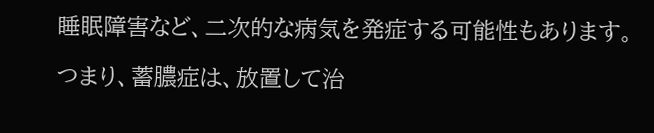睡眠障害など、二次的な病気を発症する可能性もあります。

つまり、蓄膿症は、放置して治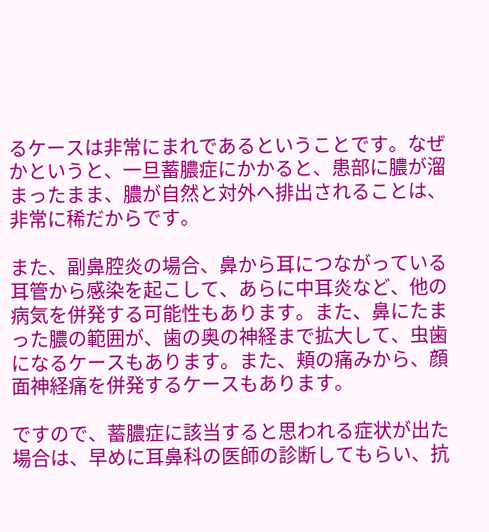るケースは非常にまれであるということです。なぜかというと、一旦蓄膿症にかかると、患部に膿が溜まったまま、膿が自然と対外へ排出されることは、非常に稀だからです。

また、副鼻腔炎の場合、鼻から耳につながっている耳管から感染を起こして、あらに中耳炎など、他の病気を併発する可能性もあります。また、鼻にたまった膿の範囲が、歯の奥の神経まで拡大して、虫歯になるケースもあります。また、頬の痛みから、顔面神経痛を併発するケースもあります。

ですので、蓄膿症に該当すると思われる症状が出た場合は、早めに耳鼻科の医師の診断してもらい、抗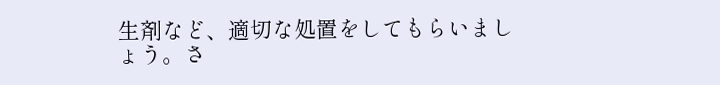生剤など、適切な処置をしてもらいましょう。さ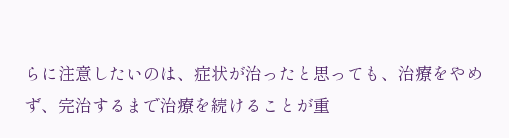らに注意したいのは、症状が治ったと思っても、治療をやめず、完治するまで治療を続けることが重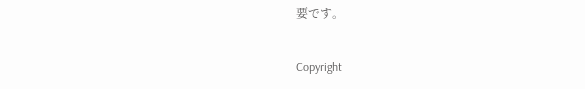要です。

Copyright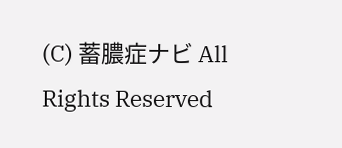(C) 蓄膿症ナビ All Rights Reserved